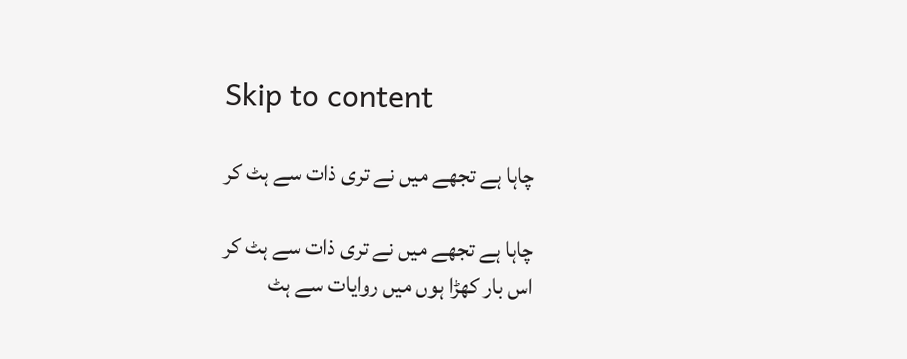Skip to content

چاہا ہے تجھے میں نے تری ذات سے ہٹ کر

چاہا ہے تجھے میں نے تری ذات سے ہٹ کر
اس بار کھڑا ہوں میں روایات سے ہٹ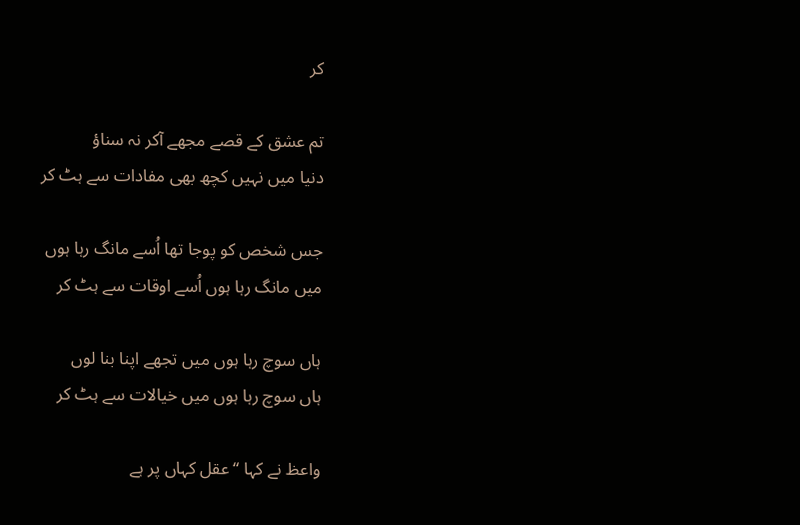کر

تم عشق کے قصے مجھے آکر نہ سناؤ
دنیا میں نہیں کچھ بھی مفادات سے ہٹ کر

جس شخص کو پوجا تھا اُسے مانگ رہا ہوں
میں مانگ رہا ہوں اُسے اوقات سے ہٹ کر

ہاں سوچ رہا ہوں میں تجھے اپنا بنا لوں
ہاں سوچ رہا ہوں میں خیالات سے ہٹ کر

واعظ نے کہا “عقل کہاں پر ہے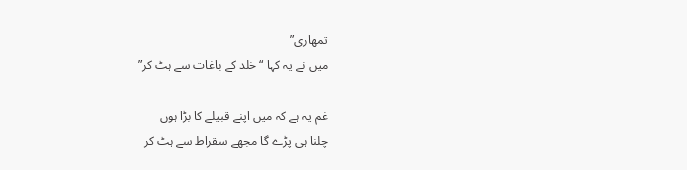تمھاری”
میں نے یہ کہا “خلد کے باغات سے ہٹ کر”

غم یہ ہے کہ میں اپنے قبیلے کا بڑا ہوں
چلنا ہی پڑے گا مجھے سقراط سے ہٹ کر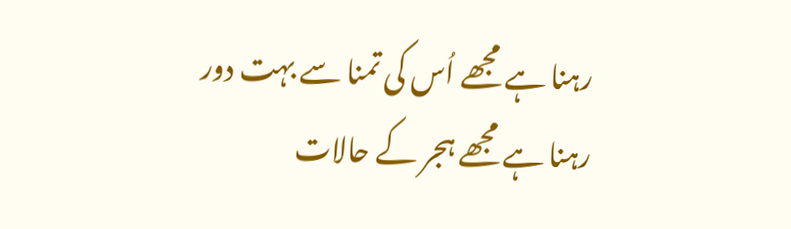رہنا ہے مجھے اُس کی تمنا سے بہت دور
رہنا ہے مجھے ہجر کے حالات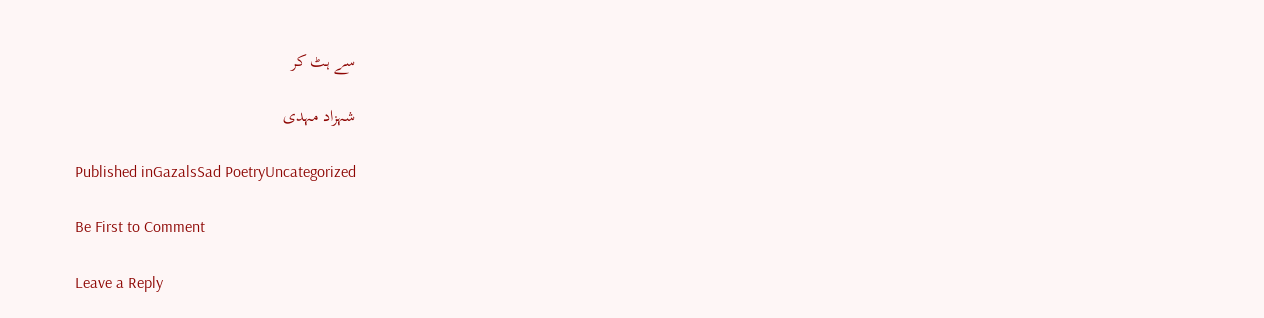سے ہٹ کر

شہزاد مہدی

Published inGazalsSad PoetryUncategorized

Be First to Comment

Leave a Reply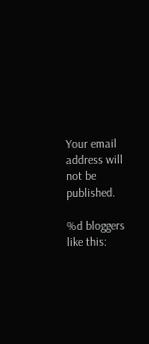Your email address will not be published.

%d bloggers like this: